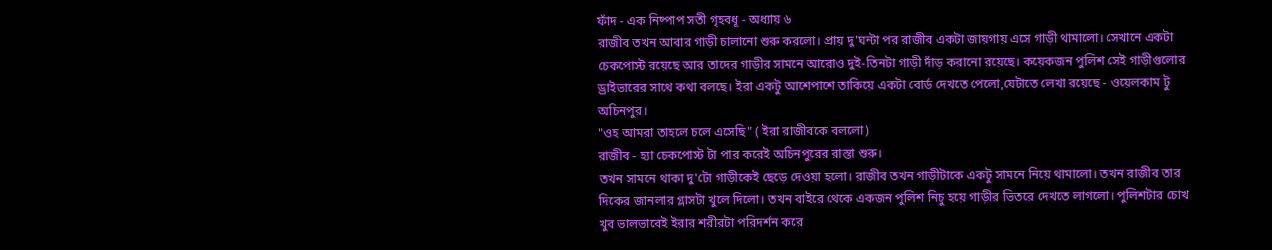ফাঁদ - এক নিষ্পাপ সতী গৃহবধূ - অধ্যায় ৬
রাজীব তখন আবার গাড়ী চালানো শুরু করলো। প্রায় দু'ঘন্টা পর রাজীব একটা জায়গায় এসে গাড়ী থামালো। সেখানে একটা চেকপোস্ট রয়েছে আর তাদের গাড়ীর সামনে আরোও দুই-তিনটা গাড়ী দাঁড় করানো রয়েছে। কয়েকজন পুলিশ সেই গাড়ীগুলোর ড্রাইভারের সাথে কথা বলছে। ইরা একটু আশেপাশে তাকিয়ে একটা বোর্ড দেখতে পেলো,যেটাতে লেখা রয়েছে - ওয়েলকাম টু অচিনপুর।
"ওহ আমরা তাহলে চলে এসেছি" ( ইরা রাজীবকে বললো)
রাজীব - হ্যা চেকপোস্ট টা পার করেই অচিনপুরের রাস্তা শুরু।
তখন সামনে থাকা দু'টো গাড়ীকেই ছেড়ে দেওয়া হলো। রাজীব তখন গাড়ীটাকে একটু সামনে নিয়ে থামালো। তখন রাজীব তার দিকের জানলার গ্লাসটা খুলে দিলো। তখন বাইরে থেকে একজন পুলিশ নিচু হয়ে গাড়ীর ভিতরে দেখতে লাগলো। পুলিশটার চোখ খুব ভালভাবেই ইরার শরীরটা পরিদর্শন করে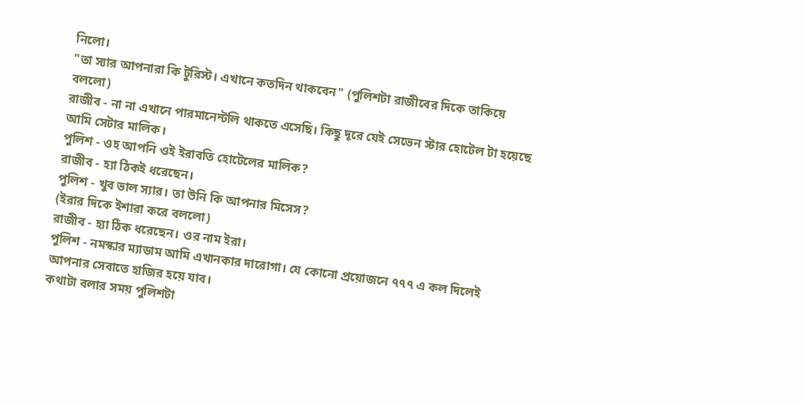নিলো।
"তা স্যার আপনারা কি টুরিস্ট। এখানে কতদিন থাকবেন" (পুলিশটা রাজীবের দিকে তাকিয়ে বললো)
রাজীব - না না এখানে পারমানেন্টলি থাকতে এসেছি। কিছু দূরে যেই সেভেন স্টার হোটেল টা হয়েছে আমি সেটার মালিক।
পুলিশ - ওহ আপনি ওই ইরাবতি হোটেলের মালিক?
রাজীব - হ্যা ঠিকই ধরেছেন।
পুলিশ - খুব ভাল স্যার। তা উনি কি আপনার মিসেস?
(ইরার দিকে ইশারা করে বললো)
রাজীব - হ্যা ঠিক ধরেছেন। ওর নাম ইরা।
পুলিশ - নমস্কার ম্যাডাম আমি এখানকার দারোগা। যে কোনো প্রয়োজনে ৭৭৭ এ কল দিলেই আপনার সেবাতে হাজির হয়ে যাব।
কথাটা বলার সময় পুলিশটা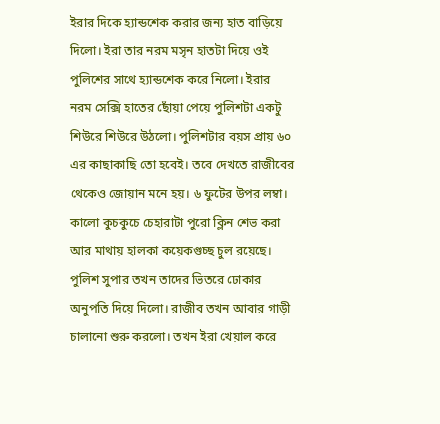ইরার দিকে হ্যান্ডশেক করার জন্য হাত বাড়িয়ে দিলো। ইরা তার নরম মসৃন হাতটা দিয়ে ওই পুলিশের সাথে হ্যান্ডশেক করে নিলো। ইরার নরম সেক্সি হাতের ছোঁয়া পেয়ে পুলিশটা একটু শিউরে শিউরে উঠলো। পুলিশটার বয়স প্রায় ৬০ এর কাছাকাছি তো হবেই। তবে দেখতে রাজীবের থেকেও জোয়ান মনে হয়। ৬ ফুটের উপর লম্বা। কালো কুচকুচে চেহারাটা পুরো ক্লিন শেভ করা আর মাথায় হালকা কয়েকগুচ্ছ চুল রয়েছে।
পুলিশ সুপার তখন তাদের ভিতরে ঢোকার অনুপতি দিয়ে দিলো। রাজীব তখন আবার গাড়ী চালানো শুরু করলো। তখন ইরা খেয়াল করে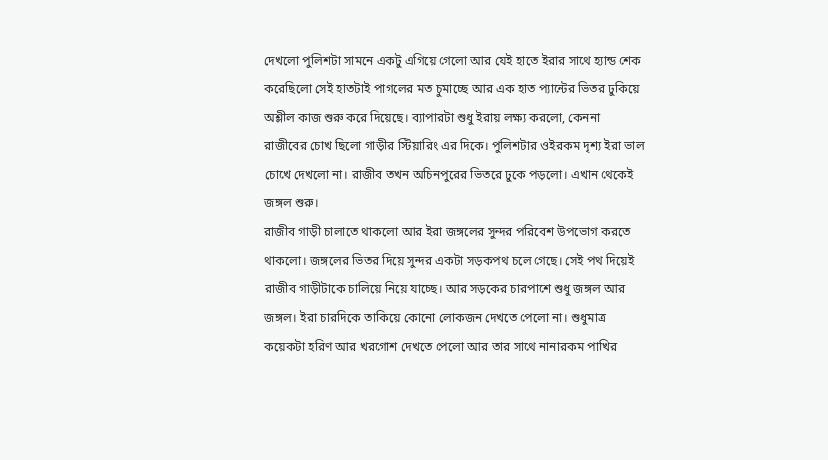দেখলো পুলিশটা সামনে একটু এগিয়ে গেলো আর যেই হাতে ইরার সাথে হ্যান্ড শেক করেছিলো সেই হাতটাই পাগলের মত চুমাচ্ছে আর এক হাত প্যান্টের ভিতর ঢুকিয়ে অশ্লীল কাজ শুরু করে দিয়েছে। ব্যাপারটা শুধু ইরায় লক্ষ্য করলো, কেননা রাজীবের চোখ ছিলো গাড়ীর স্টিয়ারিং এর দিকে। পুলিশটার ওইরকম দৃশ্য ইরা ভাল চোখে দেখলো না। রাজীব তখন অচিনপুরের ভিতরে ঢুকে পড়লো। এখান থেকেই জঙ্গল শুরু।
রাজীব গাড়ী চালাতে থাকলো আর ইরা জঙ্গলের সুন্দর পরিবেশ উপভোগ করতে থাকলো। জঙ্গলের ভিতর দিয়ে সুন্দর একটা সড়কপথ চলে গেছে। সেই পথ দিয়েই রাজীব গাড়ীটাকে চালিয়ে নিয়ে যাচ্ছে। আর সড়কের চারপাশে শুধু জঙ্গল আর জঙ্গল। ইরা চারদিকে তাকিয়ে কোনো লোকজন দেখতে পেলো না। শুধুমাত্র কয়েকটা হরিণ আর খরগোশ দেখতে পেলো আর তার সাথে নানারকম পাখির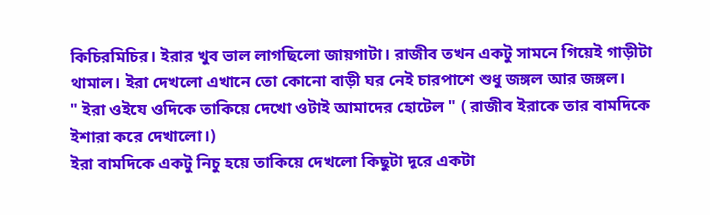কিচিরমিচির। ইরার খুব ভাল লাগছিলো জায়গাটা। রাজীব তখন একটু সামনে গিয়েই গাড়ীটা থামাল। ইরা দেখলো এখানে তো কোনো বাড়ী ঘর নেই চারপাশে শুধু জঙ্গল আর জঙ্গল।
" ইরা ওইযে ওদিকে তাকিয়ে দেখো ওটাই আমাদের হোটেল " ( রাজীব ইরাকে তার বামদিকে ইশারা করে দেখালো।)
ইরা বামদিকে একটু নিচু হয়ে তাকিয়ে দেখলো কিছুটা দূরে একটা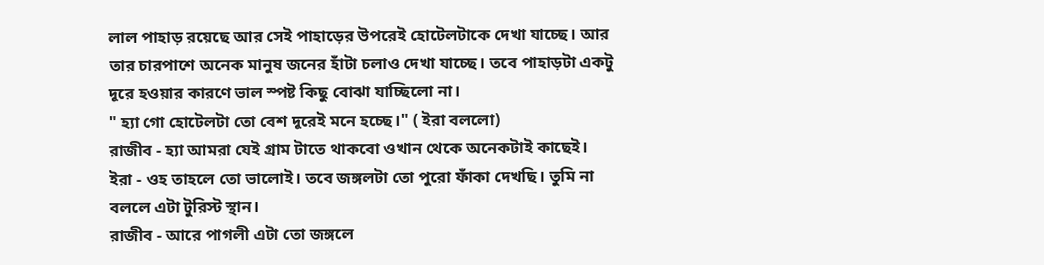লাল পাহাড় রয়েছে আর সেই পাহাড়ের উপরেই হোটেলটাকে দেখা যাচ্ছে। আর তার চারপাশে অনেক মানুষ জনের হাঁটা চলাও দেখা যাচ্ছে। তবে পাহাড়টা একটু দূরে হওয়ার কারণে ভাল স্পষ্ট কিছু বোঝা যাচ্ছিলো না।
" হ্যা গো হোটেলটা তো বেশ দূরেই মনে হচ্ছে।" ( ইরা বললো)
রাজীব - হ্যা আমরা যেই গ্রাম টাতে থাকবো ওখান থেকে অনেকটাই কাছেই।
ইরা - ওহ তাহলে তো ভালোই। তবে জঙ্গলটা তো পুরো ফাঁকা দেখছি। তুমি না বললে এটা টুরিস্ট স্থান।
রাজীব - আরে পাগলী এটা তো জঙ্গলে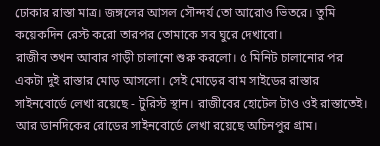ঢোকার রাস্তা মাত্র। জঙ্গলের আসল সৌন্দর্য তো আরোও ভিতরে। তুমি কয়েকদিন রেস্ট করো তারপর তোমাকে সব ঘুরে দেখাবো।
রাজীব তখন আবার গাড়ী চালানো শুরু করলো। ৫ মিনিট চালানোর পর একটা দুই রাস্তার মোড় আসলো। সেই মোড়ের বাম সাইডের রাস্তার সাইনবোর্ডে লেখা রয়েছে - টুরিস্ট স্থান। রাজীবের হোটেল টাও ওই রাস্তাতেই। আর ডানদিকের রোডের সাইনবোর্ডে লেখা রয়েছে অচিনপুর গ্রাম।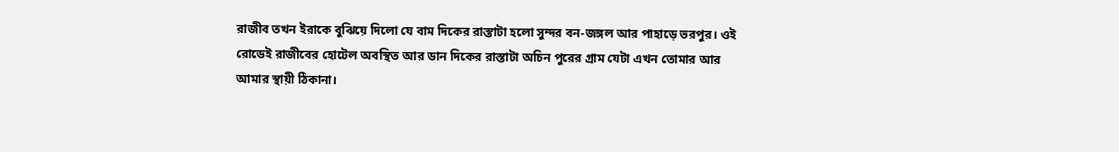রাজীব তখন ইরাকে বুঝিয়ে দিলো যে বাম দিকের রাস্তাটা হলো সুন্দর বন-জঙ্গল আর পাহাড়ে ভরপুর। ওই রোডেই রাজীবের হোটেল অবস্থিত আর ডান দিকের রাস্তাটা অচিন পুরের গ্রাম যেটা এখন তোমার আর আমার স্থায়ী ঠিকানা।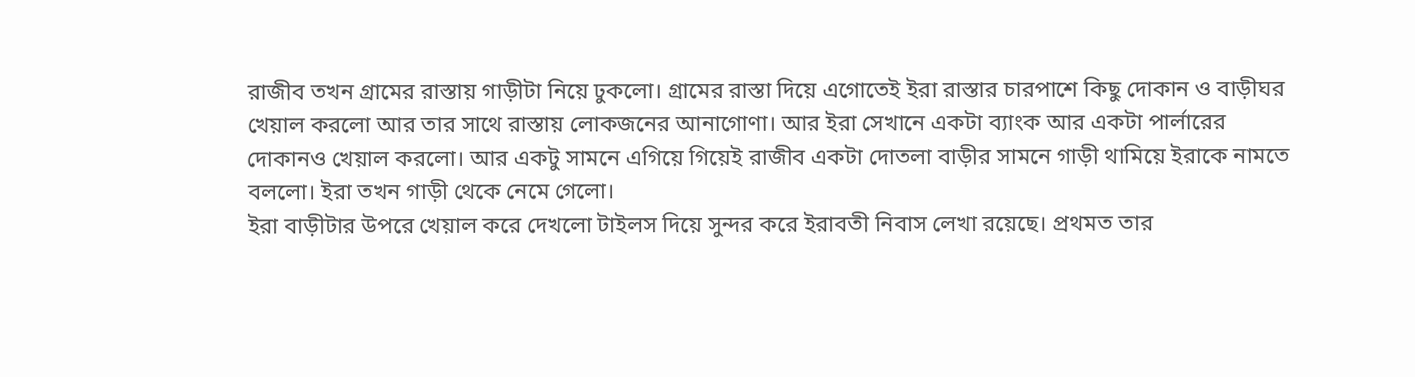রাজীব তখন গ্রামের রাস্তায় গাড়ীটা নিয়ে ঢুকলো। গ্রামের রাস্তা দিয়ে এগোতেই ইরা রাস্তার চারপাশে কিছু দোকান ও বাড়ীঘর খেয়াল করলো আর তার সাথে রাস্তায় লোকজনের আনাগোণা। আর ইরা সেখানে একটা ব্যাংক আর একটা পার্লারের দোকানও খেয়াল করলো। আর একটু সামনে এগিয়ে গিয়েই রাজীব একটা দোতলা বাড়ীর সামনে গাড়ী থামিয়ে ইরাকে নামতে বললো। ইরা তখন গাড়ী থেকে নেমে গেলো।
ইরা বাড়ীটার উপরে খেয়াল করে দেখলো টাইলস দিয়ে সুন্দর করে ইরাবতী নিবাস লেখা রয়েছে। প্রথমত তার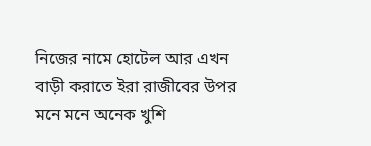নিজের নামে হোটেল আর এখন বাড়ী করাতে ইরা রাজীবের উপর মনে মনে অনেক খুশি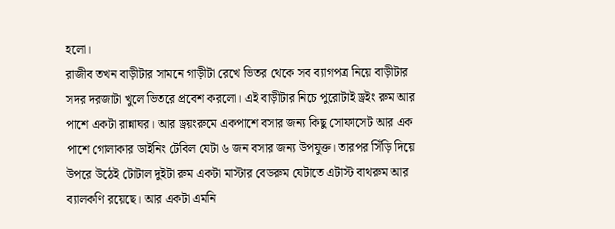হলো।
রাজীব তখন বাড়ীটার সামনে গাড়ীটা রেখে ভিতর থেকে সব ব্যাগপত্র নিয়ে বাড়ীটার সদর দরজাটা খুলে ভিতরে প্রবেশ করলো। এই বাড়ীটার নিচে পুরোটাই ড্রইং রুম আর পাশে একটা রান্নাঘর। আর ড্রয়ংরুমে একপাশে বসার জন্য কিছু সোফাসেট আর এক পাশে গোলাকার ডাইনিং টেবিল যেটা ৬ জন বসার জন্য উপযুক্ত। তারপর সিঁড়ি দিয়ে উপরে উঠেই টোটাল দুইটা রুম একটা মাস্টার বেডরুম যেটাতে এটাস্ট বাথরুম আর ব্যালকণি রয়েছে। আর একটা এমনি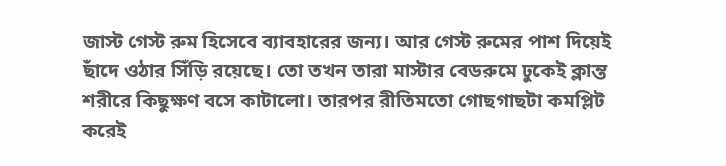জাস্ট গেস্ট রুম হিসেবে ব্যাবহারের জন্য। আর গেস্ট রুমের পাশ দিয়েই ছাঁদে ওঠার সিঁড়ি রয়েছে। তো তখন তারা মাস্টার বেডরুমে ঢুকেই ক্লান্ত শরীরে কিছুক্ষণ বসে কাটালো। তারপর রীতিমতো গোছগাছটা কমপ্লিট করেই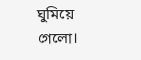ঘুমিয়ে গেলো।